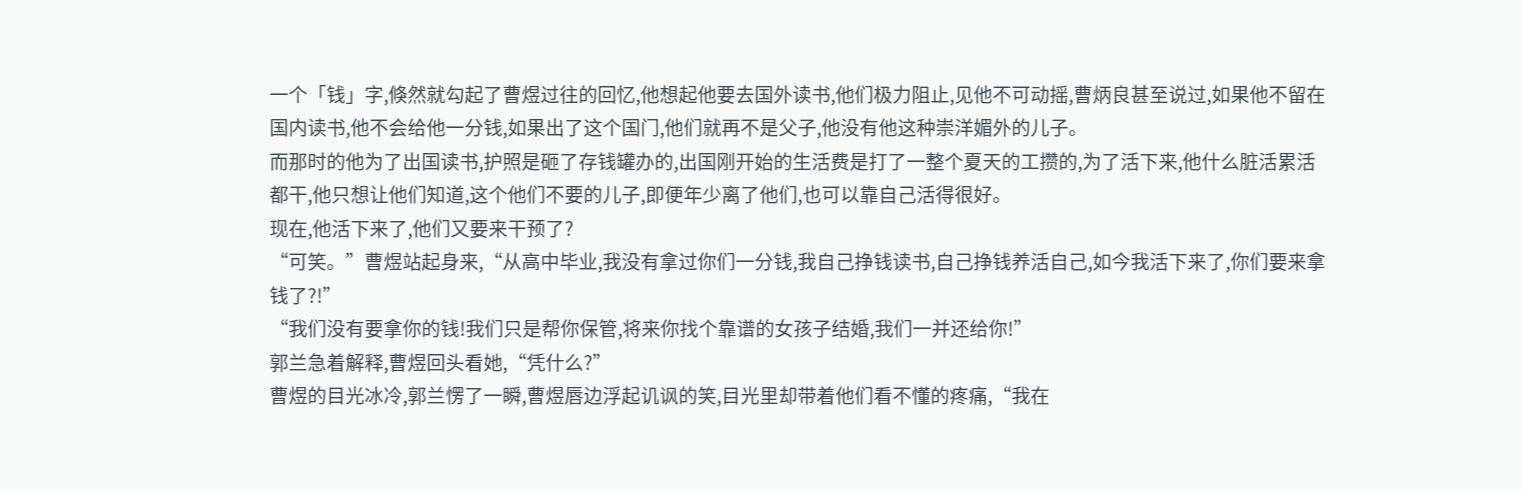一个「钱」字,倏然就勾起了曹煜过往的回忆,他想起他要去国外读书,他们极力阻止,见他不可动摇,曹炳良甚至说过,如果他不留在国内读书,他不会给他一分钱,如果出了这个国门,他们就再不是父子,他没有他这种崇洋媚外的儿子。
而那时的他为了出国读书,护照是砸了存钱罐办的,出国刚开始的生活费是打了一整个夏天的工攒的,为了活下来,他什么脏活累活都干,他只想让他们知道,这个他们不要的儿子,即便年少离了他们,也可以靠自己活得很好。
现在,他活下来了,他们又要来干预了?
“可笑。”曹煜站起身来,“从高中毕业,我没有拿过你们一分钱,我自己挣钱读书,自己挣钱养活自己,如今我活下来了,你们要来拿钱了?!”
“我们没有要拿你的钱!我们只是帮你保管,将来你找个靠谱的女孩子结婚,我们一并还给你!”
郭兰急着解释,曹煜回头看她,“凭什么?”
曹煜的目光冰冷,郭兰愣了一瞬,曹煜唇边浮起讥讽的笑,目光里却带着他们看不懂的疼痛,“我在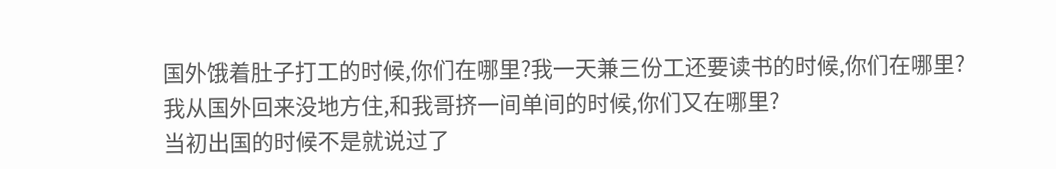国外饿着肚子打工的时候,你们在哪里?我一天兼三份工还要读书的时候,你们在哪里?
我从国外回来没地方住,和我哥挤一间单间的时候,你们又在哪里?
当初出国的时候不是就说过了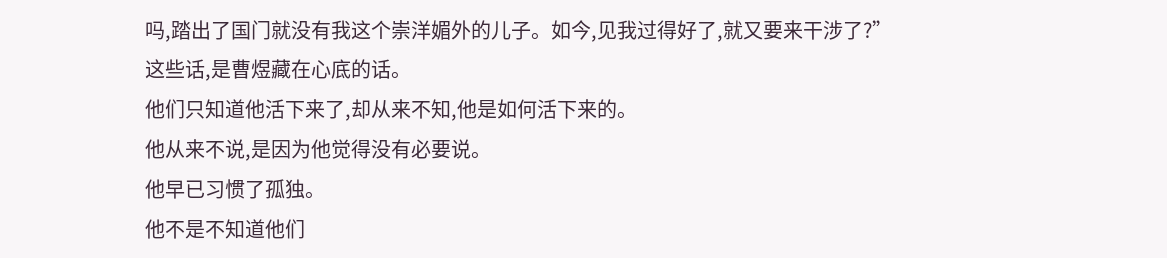吗,踏出了国门就没有我这个崇洋媚外的儿子。如今,见我过得好了,就又要来干涉了?”
这些话,是曹煜藏在心底的话。
他们只知道他活下来了,却从来不知,他是如何活下来的。
他从来不说,是因为他觉得没有必要说。
他早已习惯了孤独。
他不是不知道他们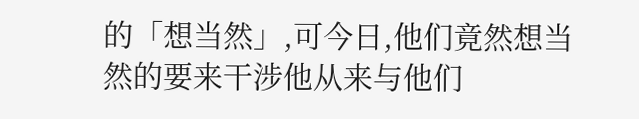的「想当然」,可今日,他们竟然想当然的要来干涉他从来与他们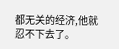都无关的经济,他就忍不下去了。